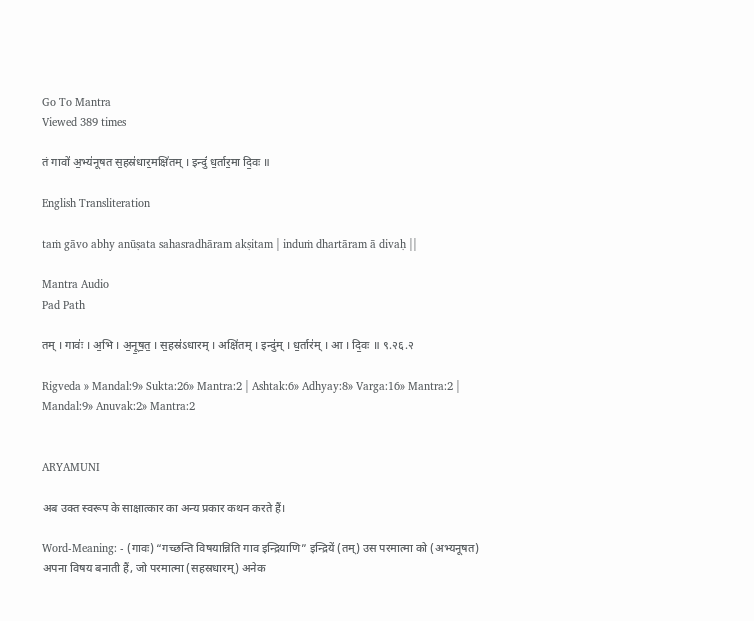Go To Mantra
Viewed 389 times

तं गावो॑ अ॒भ्य॑नूषत स॒हस्र॑धार॒मक्षि॑तम् । इन्दुं॑ ध॒र्तार॒मा दि॒वः ॥

English Transliteration

taṁ gāvo abhy anūṣata sahasradhāram akṣitam | induṁ dhartāram ā divaḥ ||

Mantra Audio
Pad Path

तम् । गावः॑ । अ॒भि । अ॒नू॒ष॒त॒ । स॒हस्र॑ऽधारम् । अक्षि॑तम् । इन्दु॑म् । ध॒र्तार॑म् । आ । दि॒वः ॥ ९.२६.२

Rigveda » Mandal:9» Sukta:26» Mantra:2 | Ashtak:6» Adhyay:8» Varga:16» Mantra:2 | Mandal:9» Anuvak:2» Mantra:2


ARYAMUNI

अब उक्त स्वरूप के साक्षात्कार का अन्य प्रकार कथन करते हैं।

Word-Meaning: - (गावः) “गच्छन्ति विषयान्निति गाव इन्द्रियाणि” इन्द्रियें (तम्) उस परमात्मा को (अभ्यनूषत) अपना विषय बनाती हैं, जो परमात्मा (सहस्रधारम्) अनेक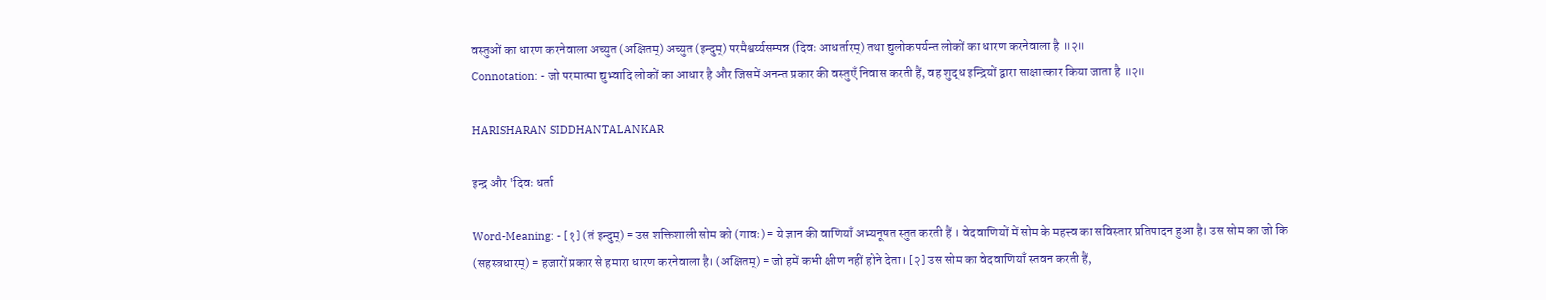वस्तुओं का धारण करनेवाला अच्युत (अक्षितम्) अच्युत (इन्दुम्) परमैश्वर्य्यसम्पन्न (दिवः आधर्तारम्) तथा द्युलोकपर्यन्त लोकों का धारण करनेवाला है ॥२॥
Connotation: - जो परमात्मा द्युभ्वादि लोकों का आधार है और जिसमें अनन्त प्रकार की वस्तुएँ निवास करती हैं, वह शुद्ध इन्द्रियों द्वारा साक्षात्कार किया जाता है ॥२॥

HARISHARAN SIDDHANTALANKAR

इन्द्र और 'दिवः धर्ता

Word-Meaning: - [१] (तं इन्दुम्) = उस शक्तिशाली सोम को (गावः) = ये ज्ञान की वाणियाँ अभ्यनूषत स्तुत करती हैं । वेदवाणियों में सोम के महत्त्व का सविस्तार प्रतिपादन हुआ है। उस सोम का जो कि (सहस्त्रधारम्) = हजारों प्रकार से हमारा धारण करनेवाला है। (अक्षितम्) = जो हमें कभी क्षीण नहीं होने देता। [२] उस सोम का वेदवाणियाँ स्तवन करती हैं,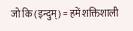जो कि (इन्दुम्) = हमें शक्तिशाली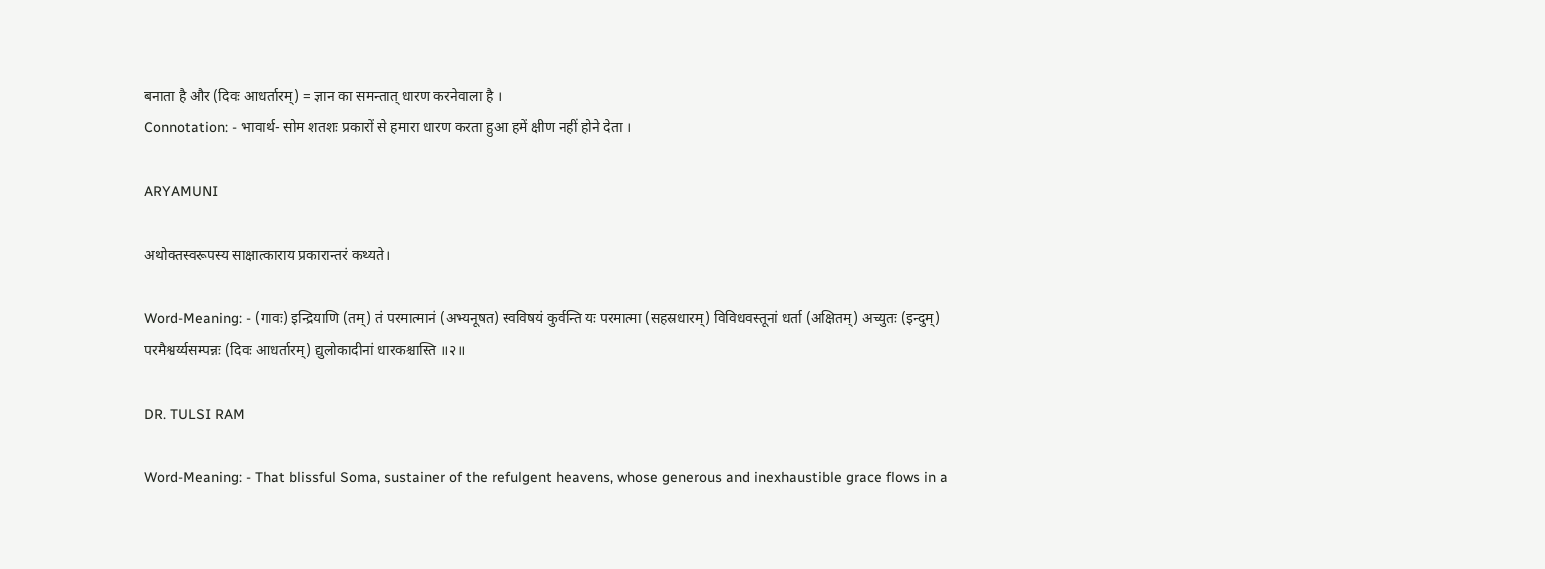बनाता है और (दिवः आधर्तारम्) = ज्ञान का समन्तात् धारण करनेवाला है ।
Connotation: - भावार्थ- सोम शतशः प्रकारों से हमारा धारण करता हुआ हमें क्षीण नहीं होने देता ।

ARYAMUNI

अथोक्तस्वरूपस्य साक्षात्काराय प्रकारान्तरं कथ्यते।

Word-Meaning: - (गावः) इन्द्रियाणि (तम्) तं परमात्मानं (अभ्यनूषत) स्वविषयं कुर्वन्ति यः परमात्मा (सहस्रधारम्) विविधवस्तूनां धर्ता (अक्षितम्) अच्युतः (इन्दुम्) परमैश्वर्य्यसम्पन्नः (दिवः आधर्तारम्) द्युलोकादीनां धारकश्चास्ति ॥२॥

DR. TULSI RAM

Word-Meaning: - That blissful Soma, sustainer of the refulgent heavens, whose generous and inexhaustible grace flows in a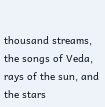thousand streams, the songs of Veda, rays of the sun, and the stars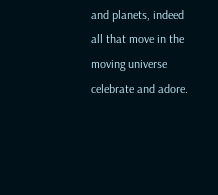and planets, indeed all that move in the moving universe celebrate and adore.